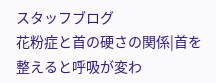スタッフブログ
花粉症と首の硬さの関係|首を整えると呼吸が変わ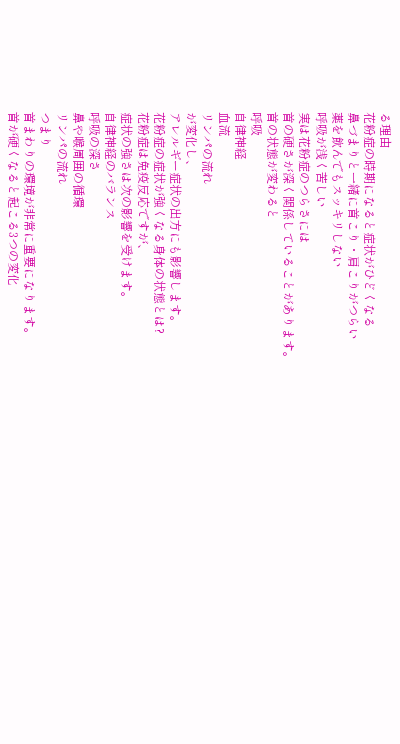る理由
花粉症の時期になると症状がひどくなる
鼻づまりと一緒に首こり・肩こりがつらい
薬を飲んでもスッキリしない
呼吸が浅く苦しい
実は花粉症のつらさには
首の硬さが深く関係していることがあります。
首の状態が変わると
呼吸
自律神経
血流
リンパの流れ
が変化し、
アレルギー症状の出方にも影響します。
花粉症の症状が強くなる身体の状態とは?
花粉症は免疫反応ですが、
症状の強さは次の影響を受けます。
自律神経のバランス
呼吸の深さ
鼻や喉周囲の循環
リンパの流れ
つまり
首まわりの環境が非常に重要になります。
首が硬くなると起こる3つの変化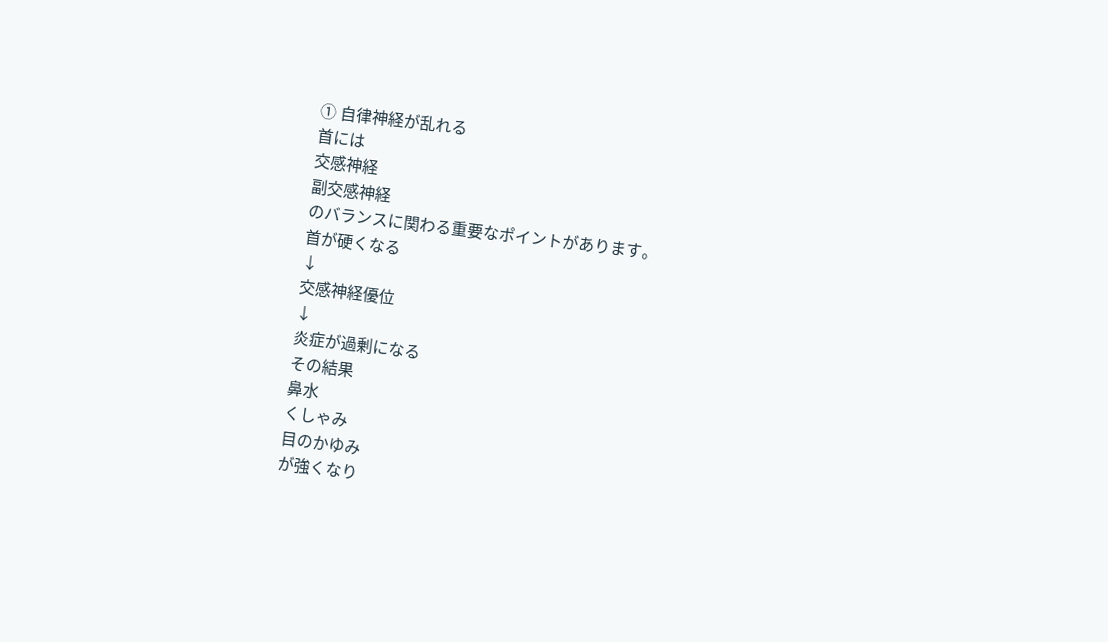① 自律神経が乱れる
首には
交感神経
副交感神経
のバランスに関わる重要なポイントがあります。
首が硬くなる
↓
交感神経優位
↓
炎症が過剰になる
その結果
鼻水
くしゃみ
目のかゆみ
が強くなり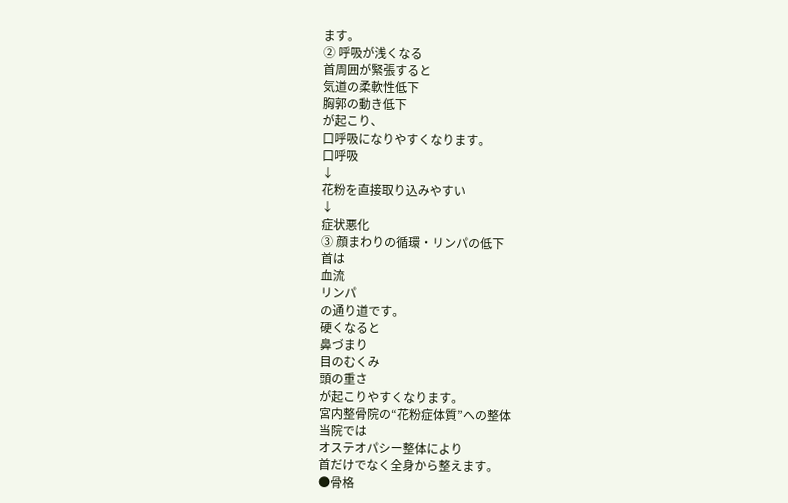ます。
② 呼吸が浅くなる
首周囲が緊張すると
気道の柔軟性低下
胸郭の動き低下
が起こり、
口呼吸になりやすくなります。
口呼吸
↓
花粉を直接取り込みやすい
↓
症状悪化
③ 顔まわりの循環・リンパの低下
首は
血流
リンパ
の通り道です。
硬くなると
鼻づまり
目のむくみ
頭の重さ
が起こりやすくなります。
宮内整骨院の“花粉症体質”への整体
当院では
オステオパシー整体により
首だけでなく全身から整えます。
●骨格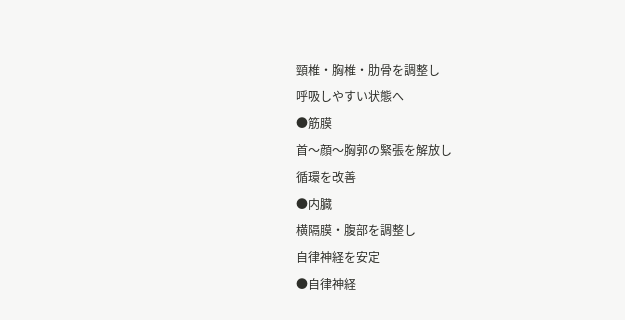頸椎・胸椎・肋骨を調整し
呼吸しやすい状態へ
●筋膜
首〜顔〜胸郭の緊張を解放し
循環を改善
●内臓
横隔膜・腹部を調整し
自律神経を安定
●自律神経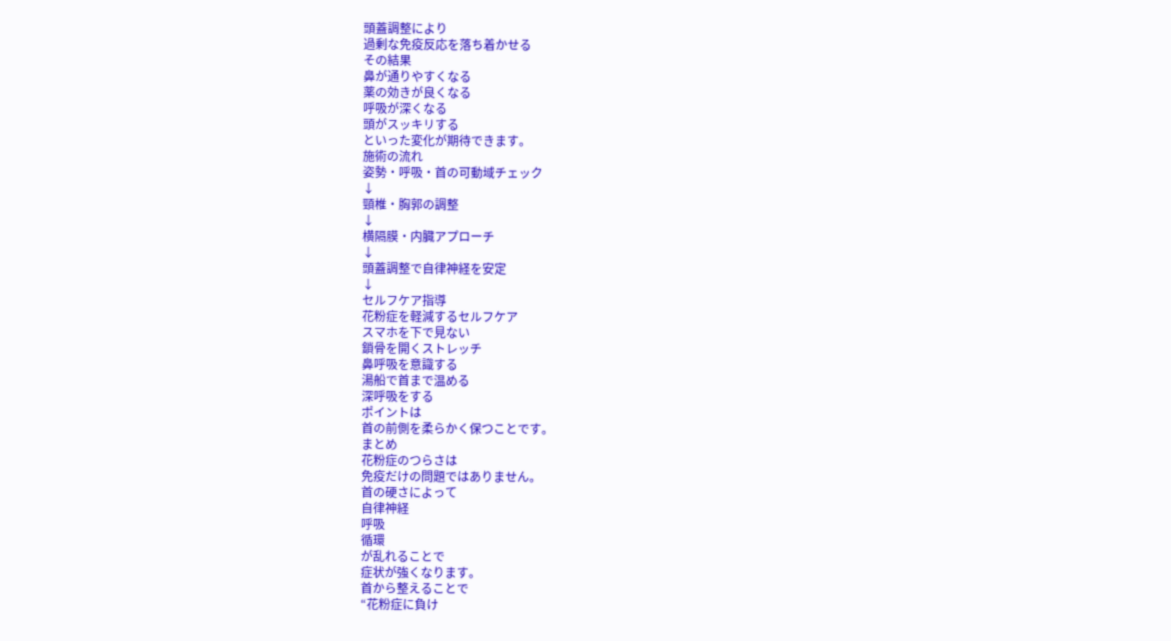頭蓋調整により
過剰な免疫反応を落ち着かせる
その結果
鼻が通りやすくなる
薬の効きが良くなる
呼吸が深くなる
頭がスッキリする
といった変化が期待できます。
施術の流れ
姿勢・呼吸・首の可動域チェック
↓
頸椎・胸郭の調整
↓
横隔膜・内臓アプローチ
↓
頭蓋調整で自律神経を安定
↓
セルフケア指導
花粉症を軽減するセルフケア
スマホを下で見ない
鎖骨を開くストレッチ
鼻呼吸を意識する
湯船で首まで温める
深呼吸をする
ポイントは
首の前側を柔らかく保つことです。
まとめ
花粉症のつらさは
免疫だけの問題ではありません。
首の硬さによって
自律神経
呼吸
循環
が乱れることで
症状が強くなります。
首から整えることで
“花粉症に負け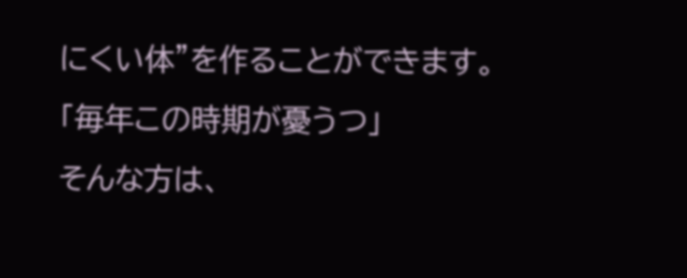にくい体”を作ることができます。
「毎年この時期が憂うつ」
そんな方は、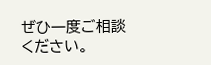ぜひ一度ご相談ください。